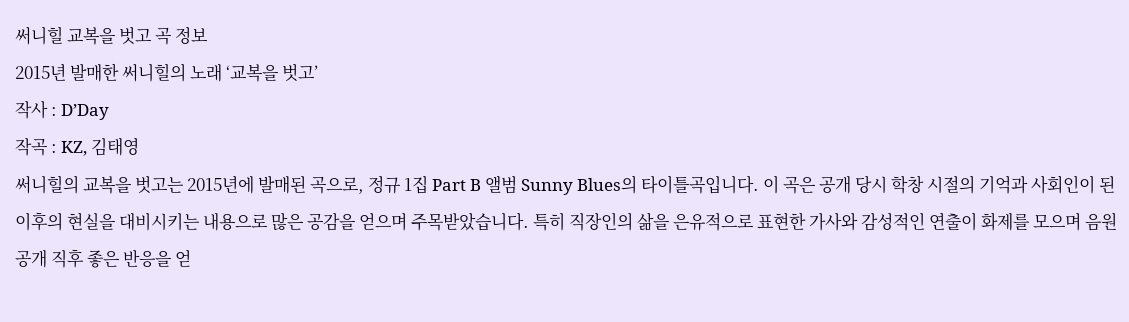써니힐 교복을 벗고 곡 정보
2015년 발매한 써니힐의 노래 ‘교복을 벗고’
작사 : D’Day
작곡 : KZ, 김태영
써니힐의 교복을 벗고는 2015년에 발매된 곡으로, 정규 1집 Part B 앨범 Sunny Blues의 타이틀곡입니다. 이 곡은 공개 당시 학창 시절의 기억과 사회인이 된 이후의 현실을 대비시키는 내용으로 많은 공감을 얻으며 주목받았습니다. 특히 직장인의 삶을 은유적으로 표현한 가사와 감성적인 연출이 화제를 모으며 음원 공개 직후 좋은 반응을 얻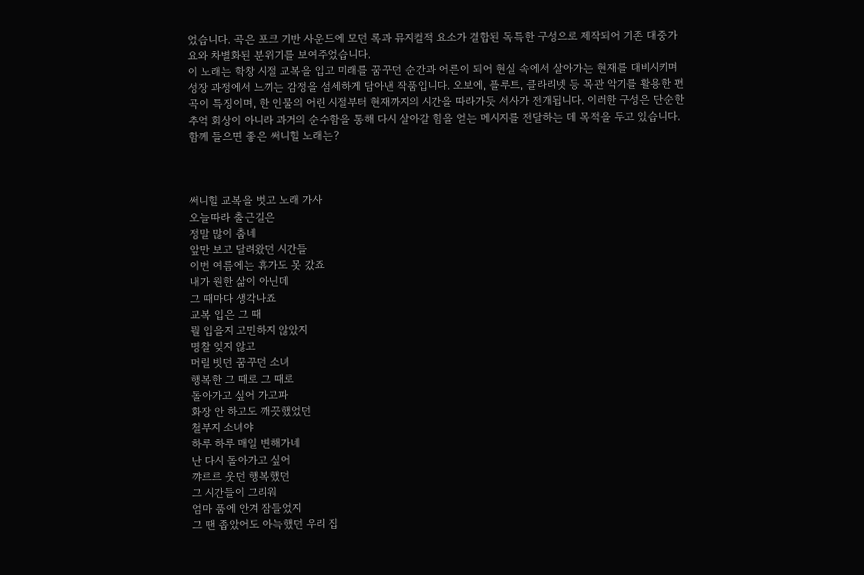었습니다. 곡은 포크 기반 사운드에 모던 록과 뮤지컬적 요소가 결합된 독특한 구성으로 제작되어 기존 대중가요와 차별화된 분위기를 보여주었습니다.
이 노래는 학창 시절 교복을 입고 미래를 꿈꾸던 순간과 어른이 되어 현실 속에서 살아가는 현재를 대비시키며 성장 과정에서 느끼는 감정을 섬세하게 담아낸 작품입니다. 오보에, 플루트, 클라리넷 등 목관 악기를 활용한 편곡이 특징이며, 한 인물의 어린 시절부터 현재까지의 시간을 따라가듯 서사가 전개됩니다. 이러한 구성은 단순한 추억 회상이 아니라 과거의 순수함을 통해 다시 살아갈 힘을 얻는 메시지를 전달하는 데 목적을 두고 있습니다.
함께 들으면 좋은 써니힐 노래는?



써니힐 교복을 벗고 노래 가사
오늘따라 출근길은
정말 많이 춥네
앞만 보고 달려왔던 시간들
이번 여름에는 휴가도 못 갔죠
내가 원한 삶이 아닌데
그 때마다 생각나죠
교복 입은 그 때
뭘 입을지 고민하지 않았지
명찰 잊지 않고
머릴 빗던 꿈꾸던 소녀
행복한 그 때로 그 때로
돌아가고 싶어 가고파
화장 안 하고도 깨끗했었던
철부지 소녀야
하루 하루 매일 변해가네
난 다시 돌아가고 싶어
꺄르르 웃던 행복했던
그 시간들이 그리워
엄마 품에 안겨 잠들었지
그 땐 좁았어도 아늑했던 우리 집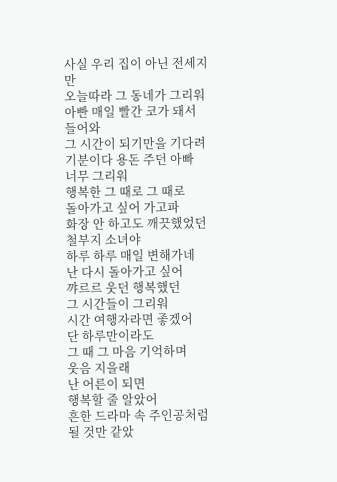사실 우리 집이 아닌 전세지만
오늘따라 그 동네가 그리워
아빤 매일 빨간 코가 돼서 들어와
그 시간이 되기만을 기다려
기분이다 용돈 주던 아빠
너무 그리워
행복한 그 때로 그 때로
돌아가고 싶어 가고파
화장 안 하고도 깨끗했었던
철부지 소녀야
하루 하루 매일 변해가네
난 다시 돌아가고 싶어
꺄르르 웃던 행복했던
그 시간들이 그리워
시간 여행자라면 좋겠어
단 하루만이라도
그 때 그 마음 기억하며
웃음 지을래
난 어른이 되면
행복할 줄 알았어
흔한 드라마 속 주인공처럼
될 것만 같았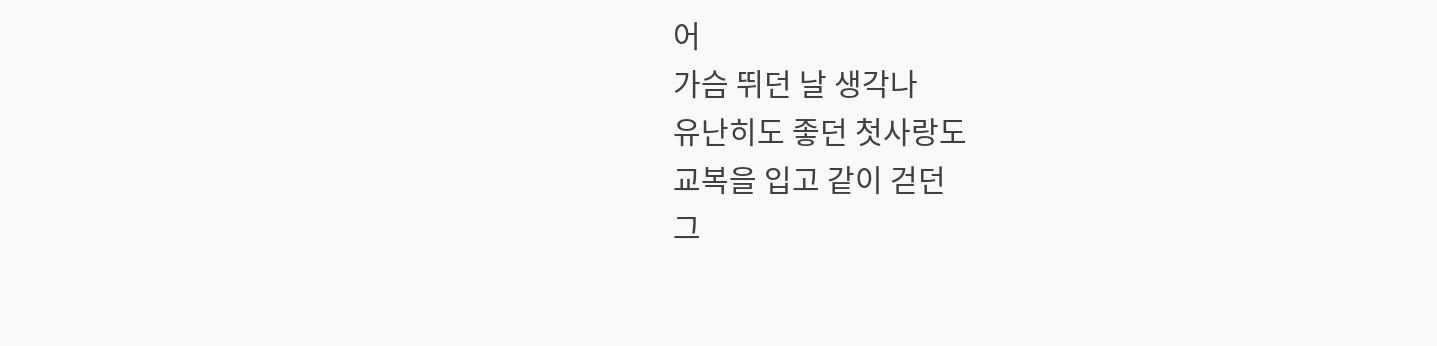어
가슴 뛰던 날 생각나
유난히도 좋던 첫사랑도
교복을 입고 같이 걷던
그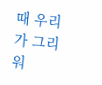때 우리가 그리워